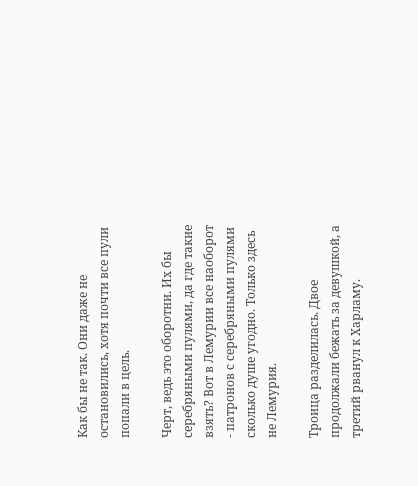Как бы не так. Они даже не остановились, хотя почти все пули попали в цель.

Черт, ведь это оборотни. Их бы серебряными пулями, да где такие взять? Вот в Лемурии все наоборот - патронов с серебряными пулями сколько душе угодно. Только здесь не Лемурия.

Троица разделилась. Двое продолжали бежать за девушкой, а третий рванул к Харламу.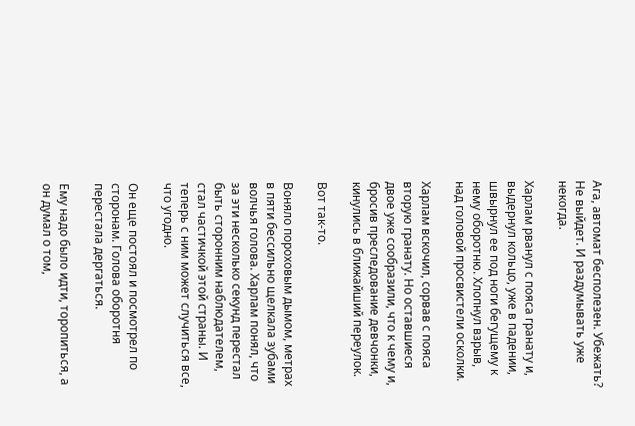Ага, автомат бесполезен. Убежать? Не выйдет. И раздумывать уже некогда.

Харлам рванул с пояса гранату и, выдернул кольцо, уже в падении, швырнул ее под ноги бегущему к нему оборотню. Хлопнул взрыв, над головой просвистели осколки.

Харлам вскочил, сорвав с пояса вторую гранату. Но оставшиеся двое уже сообразили, что к чему и, бросив преследование девчонки, кинулись в ближайший переулок.

Вот так-то.

Воняло пороховым дымом, метрах в пяти бессильно щелкала зубами волчья голова. Харлам понял, что за эти несколько секунд перестал быть сторонним наблюдателем, стал частичкой этой страны. И теперь с ним может случиться все, что угодно.

Он еще постоял и посмотрел по сторонам. Голова оборотня перестала дергаться.

Ему надо было идти, торопиться, а он думал о том,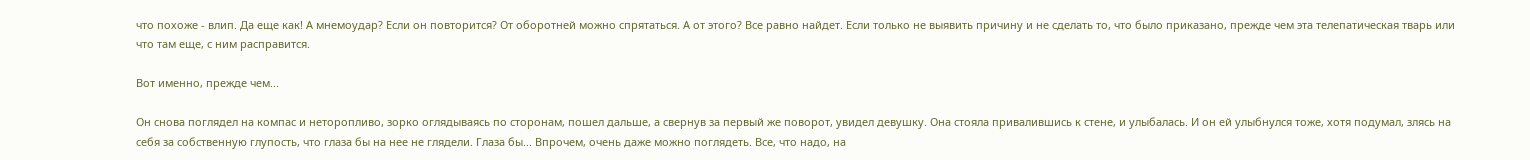что похоже - влип. Да еще как! А мнемоудар? Если он повторится? От оборотней можно спрятаться. А от этого? Все равно найдет. Если только не выявить причину и не сделать то, что было приказано, прежде чем эта телепатическая тварь или что там еще, с ним расправится.

Вот именно, прежде чем...

Он снова поглядел на компас и неторопливо, зорко оглядываясь по сторонам, пошел дальше, а свернув за первый же поворот, увидел девушку. Она стояла привалившись к стене, и улыбалась. И он ей улыбнулся тоже, хотя подумал, злясь на себя за собственную глупость, что глаза бы на нее не глядели. Глаза бы... Впрочем, очень даже можно поглядеть. Все, что надо, на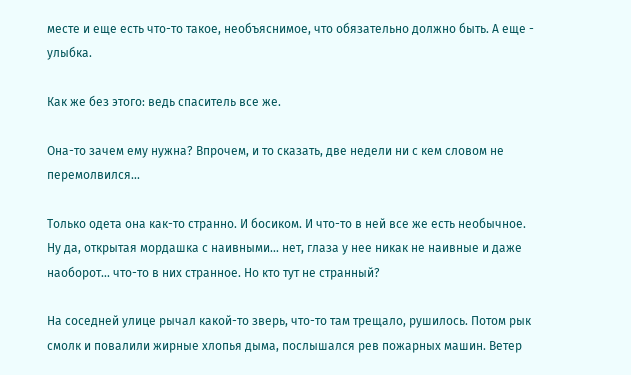месте и еще есть что-то такое, необъяснимое, что обязательно должно быть. А еще - улыбка.

Как же без этого: ведь спаситель все же.

Она-то зачем ему нужна? Впрочем, и то сказать, две недели ни с кем словом не перемолвился...

Только одета она как-то странно. И босиком. И что-то в ней все же есть необычное. Ну да, открытая мордашка с наивными... нет, глаза у нее никак не наивные и даже наоборот... что-то в них странное. Но кто тут не странный?

На соседней улице рычал какой-то зверь, что-то там трещало, рушилось. Потом рык смолк и повалили жирные хлопья дыма, послышался рев пожарных машин. Ветер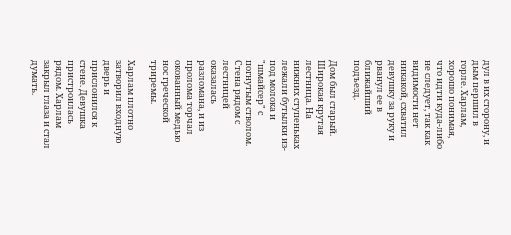дул в их сторону, и дым першил в горле. Харлам, хорошо понимая, что идти куда-либо не следует, так как видимости нет никакой, схватил девушку за руку и рванул ее в ближайший подъезд.

Дом был старый. Широкая крутая лестница. На нижних ступеньках лежали бутылки из-под молока и "шмайсер" с погнутым стволом. Стена рядом с лестницей оказалась разломана, и из пролома торчал окованный медью нос греческой триремы.

Харлам плотно затворил входную дверь и прислонился к стене. Девушка пристроилась рядом. Харлам закрыл глаза и стал думать.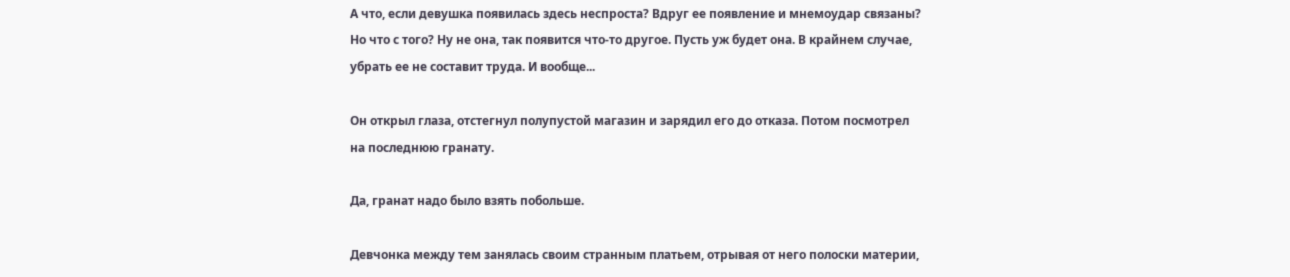А что, если девушка появилась здесь неспроста? Вдруг ее появление и мнемоудар связаны? Но что с того? Ну не она, так появится что-то другое. Пусть уж будет она. В крайнем случае, убрать ее не составит труда. И вообще...

Он открыл глаза, отстегнул полупустой магазин и зарядил его до отказа. Потом посмотрел на последнюю гранату.

Да, гранат надо было взять побольше.

Девчонка между тем занялась своим странным платьем, отрывая от него полоски материи,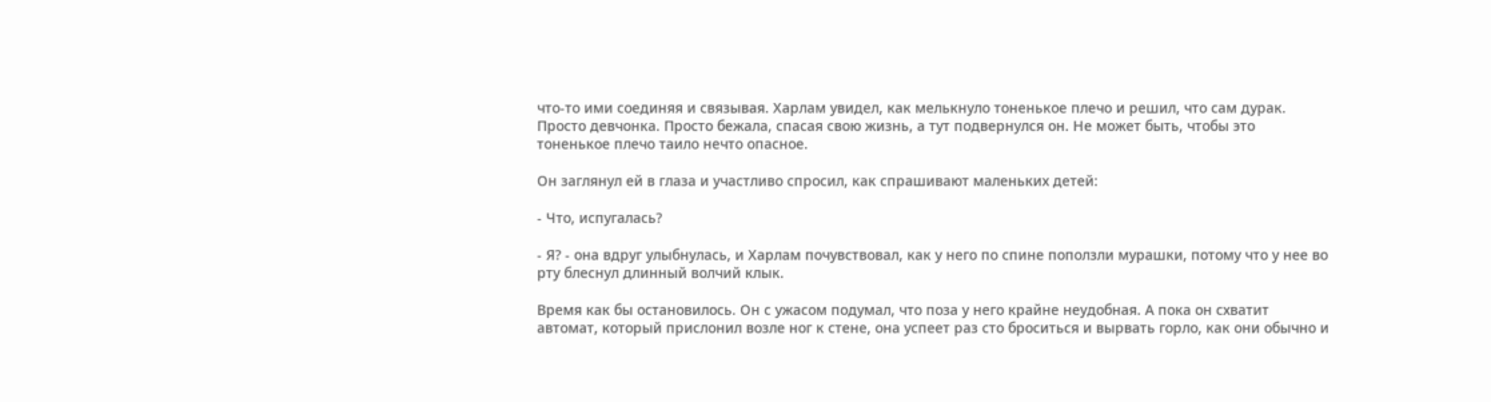что-то ими соединяя и связывая. Харлам увидел, как мелькнуло тоненькое плечо и решил, что сам дурак. Просто девчонка. Просто бежала, спасая свою жизнь, а тут подвернулся он. Не может быть, чтобы это тоненькое плечо таило нечто опасное.

Он заглянул ей в глаза и участливо спросил, как спрашивают маленьких детей:

- Что, испугалась?

- Я? - она вдруг улыбнулась, и Харлам почувствовал, как у него по спине поползли мурашки, потому что у нее во рту блеснул длинный волчий клык.

Время как бы остановилось. Он с ужасом подумал, что поза у него крайне неудобная. А пока он схватит автомат, который прислонил возле ног к стене, она успеет раз сто броситься и вырвать горло, как они обычно и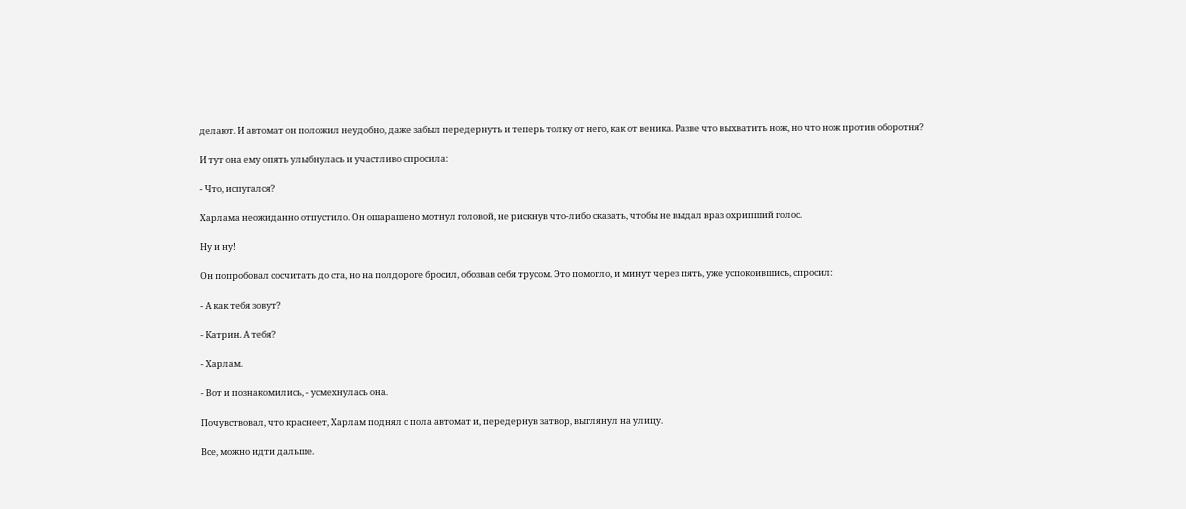делают. И автомат он положил неудобно, даже забыл передернуть и теперь толку от него, как от веника. Разве что выхватить нож, но что нож против оборотня?

И тут она ему опять улыбнулась и участливо спросила:

- Что, испугался?

Харлама неожиданно отпустило. Он ошарашено мотнул головой, не рискнув что-либо сказать, чтобы не выдал враз охрипший голос.

Ну и ну!

Он попробовал сосчитать до ста, но на полдороге бросил, обозвав себя трусом. Это помогло, и минут через пять, уже успокоившись, спросил:

- А как тебя зовут?

- Катрин. А тебя?

- Харлам.

- Вот и познакомились, - усмехнулась она.

Почувствовал, что краснеет, Харлам поднял с пола автомат и, передернув затвор, выглянул на улицу.

Все, можно идти дальше.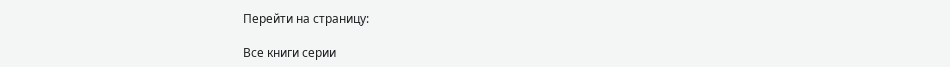Перейти на страницу:

Все книги серии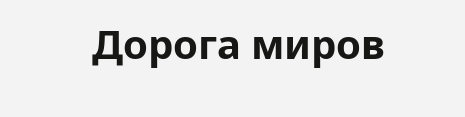Дорога миров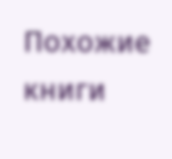Похожие книги